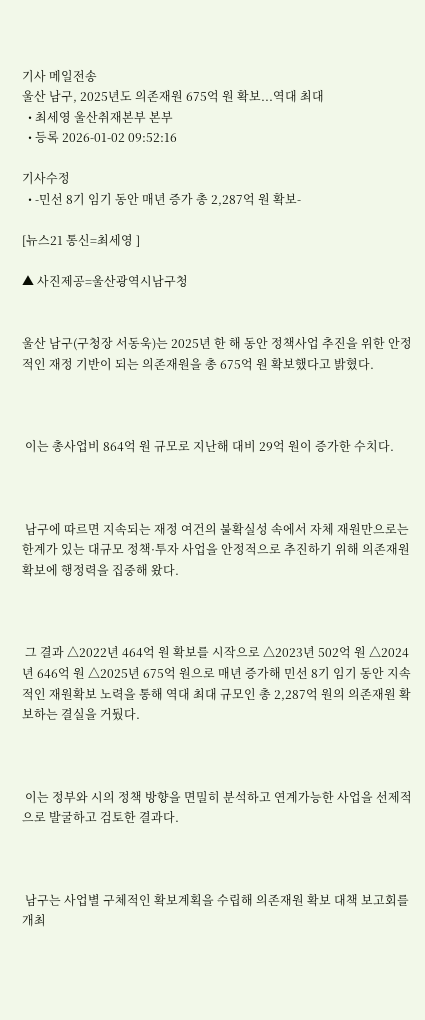기사 메일전송
울산 남구, 2025년도 의존재원 675억 원 확보...역대 최대
  • 최세영 울산취재본부 본부
  • 등록 2026-01-02 09:52:16

기사수정
  • -민선 8기 임기 동안 매년 증가 총 2,287억 원 확보-

[뉴스21 통신=최세영 ]

▲ 사진제공=울산광역시남구청


울산 남구(구청장 서동욱)는 2025년 한 해 동안 정책사업 추진을 위한 안정적인 재정 기반이 되는 의존재원을 총 675억 원 확보했다고 밝혔다.



 이는 총사업비 864억 원 규모로 지난해 대비 29억 원이 증가한 수치다.



 남구에 따르면 지속되는 재정 여건의 불확실성 속에서 자체 재원만으로는 한계가 있는 대규모 정책·투자 사업을 안정적으로 추진하기 위해 의존재원 확보에 행정력을 집중해 왔다.



 그 결과 △2022년 464억 원 확보를 시작으로 △2023년 502억 원 △2024년 646억 원 △2025년 675억 원으로 매년 증가해 민선 8기 임기 동안 지속적인 재원확보 노력을 통해 역대 최대 규모인 총 2,287억 원의 의존재원 확보하는 결실을 거뒀다.



 이는 정부와 시의 정책 방향을 면밀히 분석하고 연계가능한 사업을 선제적으로 발굴하고 검토한 결과다.



 남구는 사업별 구체적인 확보계획을 수립해 의존재원 확보 대책 보고회를 개최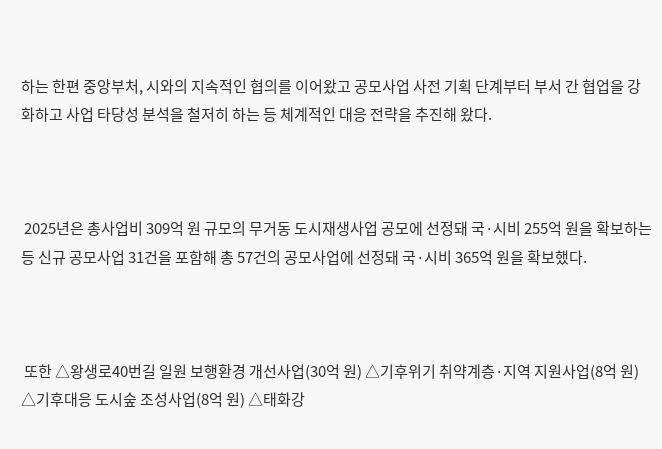하는 한편 중앙부처, 시와의 지속적인 협의를 이어왔고 공모사업 사전 기획 단계부터 부서 간 협업을 강화하고 사업 타당성 분석을 철저히 하는 등 체계적인 대응 전략을 추진해 왔다.



 2025년은 총사업비 309억 원 규모의 무거동 도시재생사업 공모에 선정돼 국·시비 255억 원을 확보하는 등 신규 공모사업 31건을 포함해 총 57건의 공모사업에 선정돼 국·시비 365억 원을 확보했다.



 또한 △왕생로40번길 일원 보행환경 개선사업(30억 원) △기후위기 취약계층·지역 지원사업(8억 원) △기후대응 도시숲 조성사업(8억 원) △태화강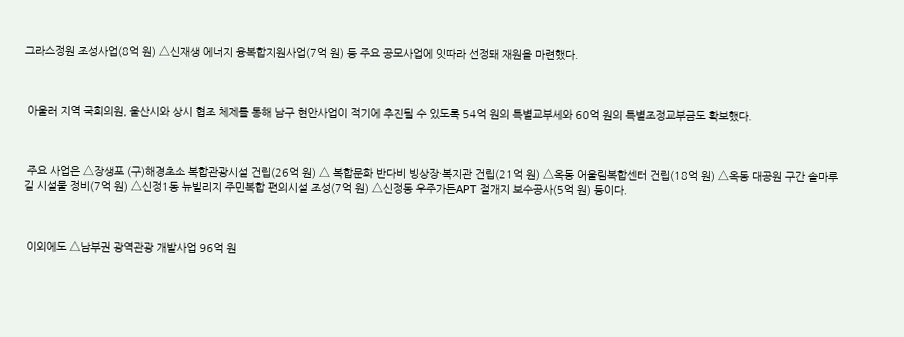그라스정원 조성사업(8억 원) △신재생 에너지 융복합지원사업(7억 원) 등 주요 공모사업에 잇따라 선정돼 재원을 마련했다.



 아울러 지역 국회의원, 울산시와 상시 협조 체제를 통해 남구 현안사업이 적기에 추진될 수 있도록 54억 원의 특별교부세와 60억 원의 특별조정교부금도 확보했다.



 주요 사업은 △장생포 (구)해경초소 복합관광시설 건립(26억 원) △ 복합문화 반다비 빙상장·복지관 건립(21억 원) △옥동 어울림복합센터 건립(18억 원) △옥동 대공원 구간 솔마루길 시설물 정비(7억 원) △신정1동 뉴빌리지 주민복합 편의시설 조성(7억 원) △신정동 우주가든APT 절개지 보수공사(5억 원) 등이다.



 이외에도 △남부권 광역관광 개발사업 96억 원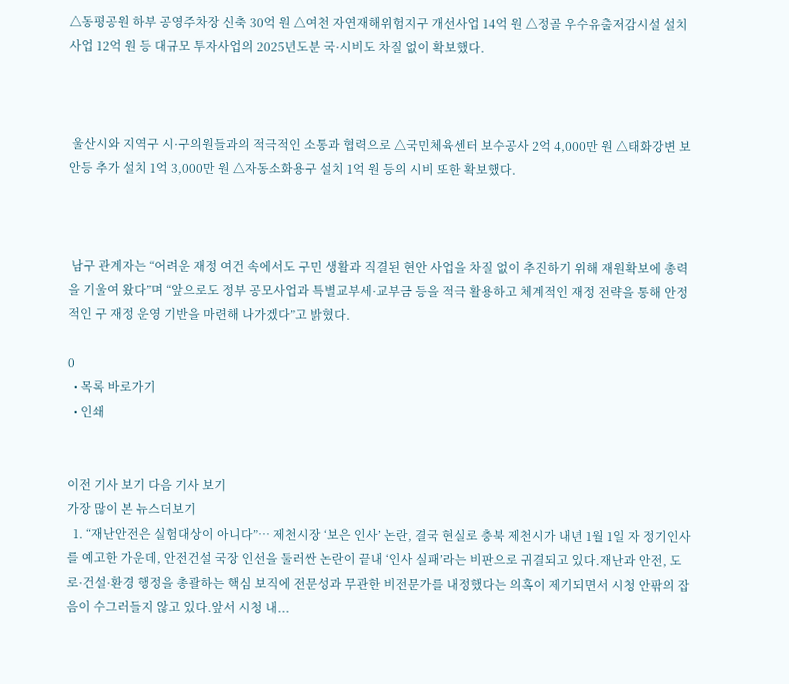△동평공원 하부 공영주차장 신축 30억 원 △여천 자연재해위험지구 개선사업 14억 원 △정골 우수유출저감시설 설치사업 12억 원 등 대규모 투자사업의 2025년도분 국·시비도 차질 없이 확보했다.



 울산시와 지역구 시·구의원들과의 적극적인 소통과 협력으로 △국민체육센터 보수공사 2억 4,000만 원 △태화강변 보안등 추가 설치 1억 3,000만 원 △자동소화용구 설치 1억 원 등의 시비 또한 확보했다.



 남구 관계자는 “어려운 재정 여건 속에서도 구민 생활과 직결된 현안 사업을 차질 없이 추진하기 위해 재원확보에 총력을 기울여 왔다”며 “앞으로도 정부 공모사업과 특별교부세·교부금 등을 적극 활용하고 체계적인 재정 전략을 통해 안정적인 구 재정 운영 기반을 마련해 나가겠다”고 밝혔다.

0
  • 목록 바로가기
  • 인쇄


이전 기사 보기 다음 기사 보기
가장 많이 본 뉴스더보기
  1. “재난안전은 실험대상이 아니다”… 제천시장 ‘보은 인사’ 논란, 결국 현실로 충북 제천시가 내년 1월 1일 자 정기인사를 예고한 가운데, 안전건설 국장 인선을 둘러싼 논란이 끝내 ‘인사 실패’라는 비판으로 귀결되고 있다.재난과 안전, 도로·건설·환경 행정을 총괄하는 핵심 보직에 전문성과 무관한 비전문가를 내정했다는 의혹이 제기되면서 시청 안팎의 잡음이 수그러들지 않고 있다.앞서 시청 내...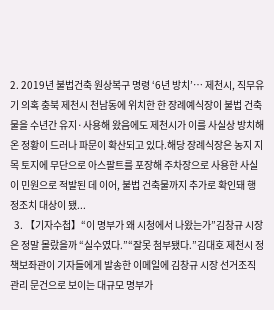2. 2019년 불법건축 원상복구 명령 ‘6년 방치’… 제천시, 직무유기 의혹 충북 제천시 천남동에 위치한 한 장례예식장이 불법 건축물을 수년간 유지·사용해 왔음에도 제천시가 이를 사실상 방치해 온 정황이 드러나 파문이 확산되고 있다.해당 장례식장은 농지 지목 토지에 무단으로 아스팔트를 포장해 주차장으로 사용한 사실이 민원으로 적발된 데 이어, 불법 건축물까지 추가로 확인돼 행정조치 대상이 됐...
  3. 【기자수첩】“이 명부가 왜 시청에서 나왔는가”김창규 시장은 정말 몰랐을까 “실수였다.”“잘못 첨부됐다.”김대호 제천시 정책보좌관이 기자들에게 발송한 이메일에 김창규 시장 선거조직 관리 문건으로 보이는 대규모 명부가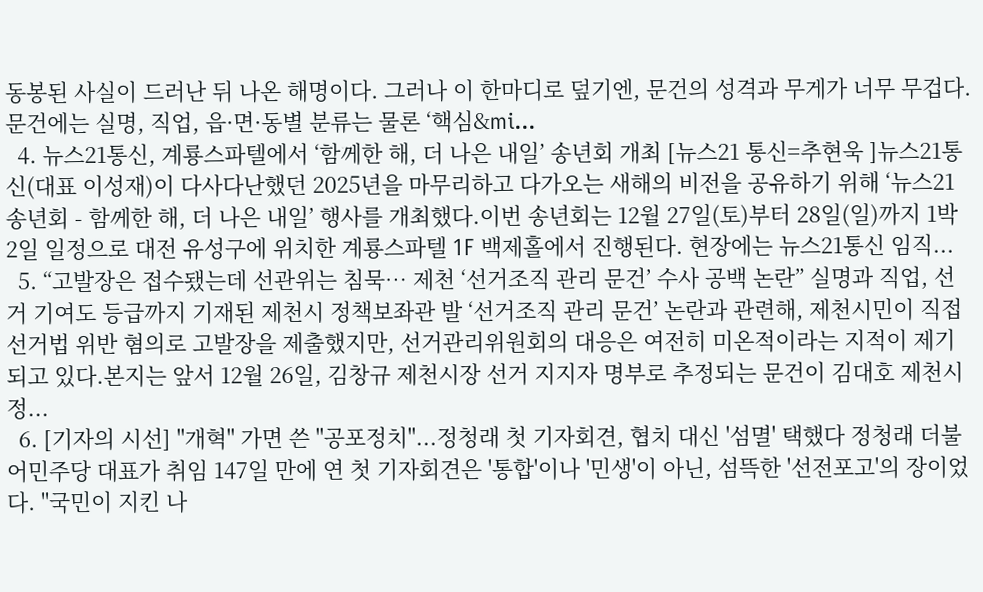동봉된 사실이 드러난 뒤 나온 해명이다. 그러나 이 한마디로 덮기엔, 문건의 성격과 무게가 너무 무겁다.문건에는 실명, 직업, 읍·면·동별 분류는 물론 ‘핵심&mi...
  4. 뉴스21통신, 계룡스파텔에서 ‘함께한 해, 더 나은 내일’ 송년회 개최 [뉴스21 통신=추현욱 ]뉴스21통신(대표 이성재)이 다사다난했던 2025년을 마무리하고 다가오는 새해의 비전을 공유하기 위해 ‘뉴스21 송년회 - 함께한 해, 더 나은 내일’ 행사를 개최했다.이번 송년회는 12월 27일(토)부터 28일(일)까지 1박 2일 일정으로 대전 유성구에 위치한 계룡스파텔 1F 백제홀에서 진행된다. 현장에는 뉴스21통신 임직...
  5. “고발장은 접수됐는데 선관위는 침묵… 제천 ‘선거조직 관리 문건’ 수사 공백 논란” 실명과 직업, 선거 기여도 등급까지 기재된 제천시 정책보좌관 발 ‘선거조직 관리 문건’ 논란과 관련해, 제천시민이 직접 선거법 위반 혐의로 고발장을 제출했지만, 선거관리위원회의 대응은 여전히 미온적이라는 지적이 제기되고 있다.본지는 앞서 12월 26일, 김창규 제천시장 선거 지지자 명부로 추정되는 문건이 김대호 제천시 정...
  6. [기자의 시선] "개혁" 가면 쓴 "공포정치"...정청래 첫 기자회견, 협치 대신 '섬멸' 택했다 정청래 더불어민주당 대표가 취임 147일 만에 연 첫 기자회견은 '통합'이나 '민생'이 아닌, 섬뜩한 '선전포고'의 장이었다. "국민이 지킨 나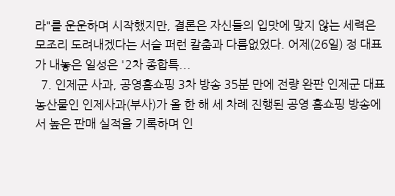라"를 운운하며 시작했지만, 결론은 자신들의 입맛에 맞지 않는 세력은 모조리 도려내겠다는 서슬 퍼런 칼춤과 다름없었다. 어제(26일) 정 대표가 내놓은 일성은 '2차 종합특...
  7. 인제군 사과, 공영홈쇼핑 3차 방송 35분 만에 전량 완판 인제군 대표 농산물인 인제사과(부사)가 올 한 해 세 차례 진행된 공영 홈쇼핑 방송에서 높은 판매 실적을 기록하며 인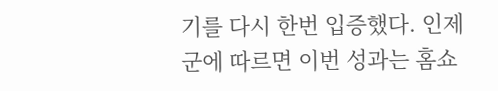기를 다시 한번 입증했다. 인제군에 따르면 이번 성과는 홈쇼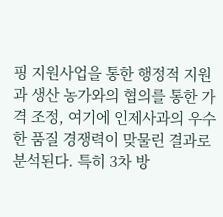핑 지원사업을 통한 행정적 지원과 생산 농가와의 협의를 통한 가격 조정, 여기에 인제사과의 우수한 품질 경쟁력이 맞물린 결과로 분석된다. 특히 3차 방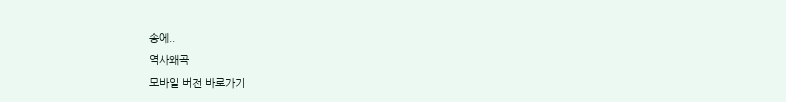송에..
역사왜곡
모바일 버전 바로가기